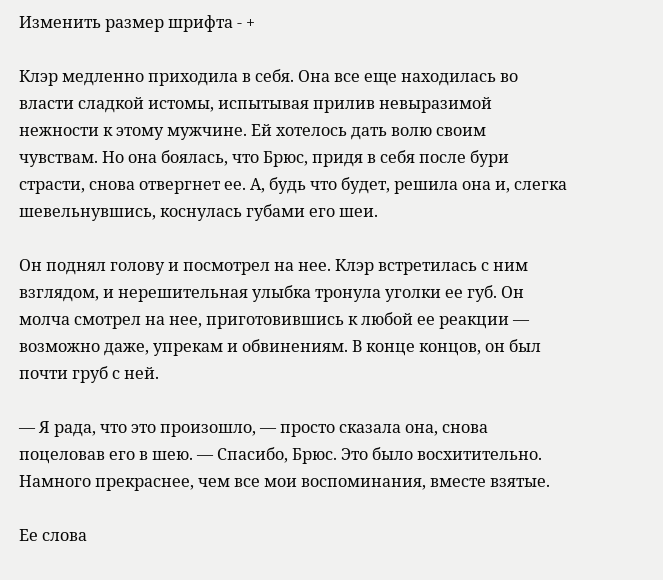Изменить размер шрифта - +

Клэр медленно приходила в себя. Она все еще находилась во власти сладкой истомы, испытывая прилив невыразимой нежности к этому мужчине. Ей хотелось дать волю своим чувствам. Но она боялась, что Брюс, придя в себя после бури страсти, снова отвергнет ее. А, будь что будет, решила она и, слегка шевельнувшись, коснулась губами его шеи.

Он поднял голову и посмотрел на нее. Клэр встретилась с ним взглядом, и нерешительная улыбка тронула уголки ее губ. Он молча смотрел на нее, приготовившись к любой ее реакции — возможно даже, упрекам и обвинениям. В конце концов, он был почти груб с ней.

— Я рада, что это произошло, — просто сказала она, снова поцеловав его в шею. — Спасибо, Брюс. Это было восхитительно. Намного прекраснее, чем все мои воспоминания, вместе взятые.

Ее слова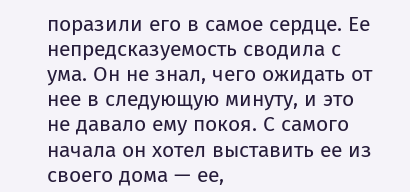поразили его в самое сердце. Ее непредсказуемость сводила с ума. Он не знал, чего ожидать от нее в следующую минуту, и это не давало ему покоя. С самого начала он хотел выставить ее из своего дома — ее,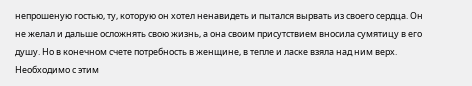непрошеную гостью, ту, которую он хотел ненавидеть и пытался вырвать из своего сердца. Он не желал и дальше осложнять свою жизнь, а она своим присутствием вносила сумятицу в его душу. Но в конечном счете потребность в женщине, в тепле и ласке взяла над ним верх. Необходимо с этим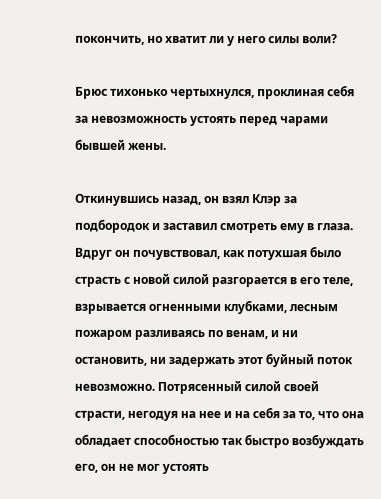покончить, но хватит ли у него силы воли?

Брюс тихонько чертыхнулся, проклиная себя за невозможность устоять перед чарами бывшей жены.

Откинувшись назад, он взял Клэр за подбородок и заставил смотреть ему в глаза. Вдруг он почувствовал, как потухшая было страсть с новой силой разгорается в его теле, взрывается огненными клубками, лесным пожаром разливаясь по венам, и ни остановить, ни задержать этот буйный поток невозможно. Потрясенный силой своей страсти, негодуя на нее и на себя за то, что она обладает способностью так быстро возбуждать его, он не мог устоять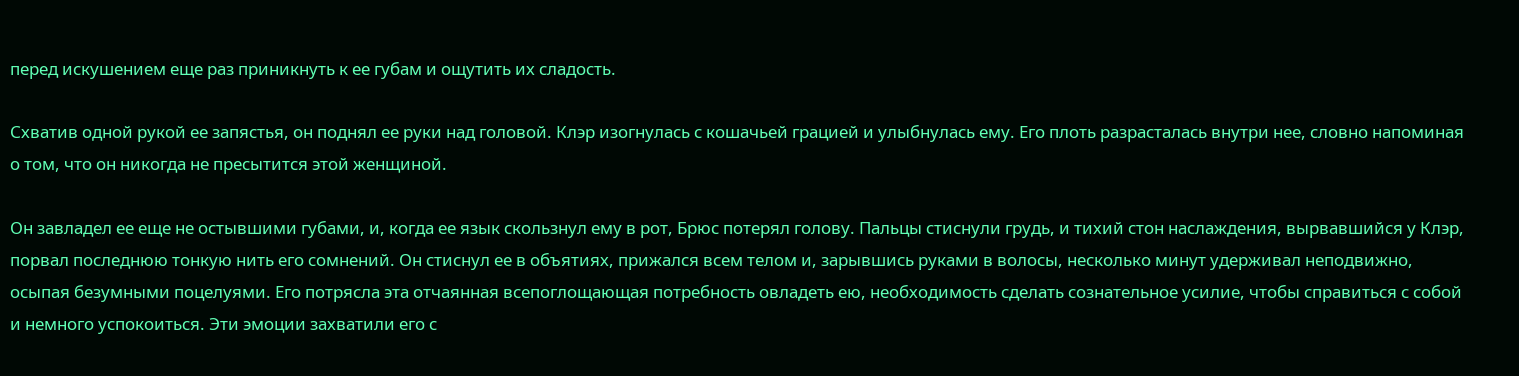перед искушением еще раз приникнуть к ее губам и ощутить их сладость.

Схватив одной рукой ее запястья, он поднял ее руки над головой. Клэр изогнулась с кошачьей грацией и улыбнулась ему. Его плоть разрасталась внутри нее, словно напоминая о том, что он никогда не пресытится этой женщиной.

Он завладел ее еще не остывшими губами, и, когда ее язык скользнул ему в рот, Брюс потерял голову. Пальцы стиснули грудь, и тихий стон наслаждения, вырвавшийся у Клэр, порвал последнюю тонкую нить его сомнений. Он стиснул ее в объятиях, прижался всем телом и, зарывшись руками в волосы, несколько минут удерживал неподвижно, осыпая безумными поцелуями. Его потрясла эта отчаянная всепоглощающая потребность овладеть ею, необходимость сделать сознательное усилие, чтобы справиться с собой и немного успокоиться. Эти эмоции захватили его с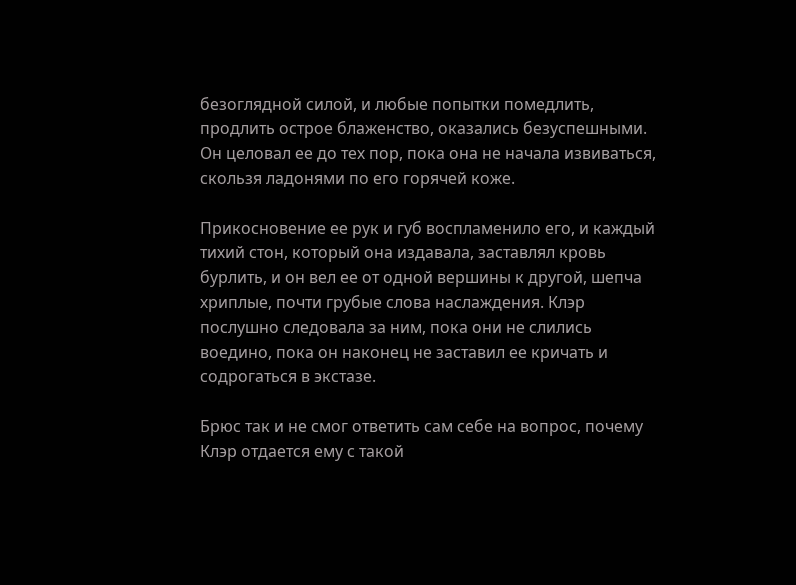безоглядной силой, и любые попытки помедлить, продлить острое блаженство, оказались безуспешными. Он целовал ее до тех пор, пока она не начала извиваться, скользя ладонями по его горячей коже.

Прикосновение ее рук и губ воспламенило его, и каждый тихий стон, который она издавала, заставлял кровь бурлить, и он вел ее от одной вершины к другой, шепча хриплые, почти грубые слова наслаждения. Клэр послушно следовала за ним, пока они не слились воедино, пока он наконец не заставил ее кричать и содрогаться в экстазе.

Брюс так и не смог ответить сам себе на вопрос, почему Клэр отдается ему с такой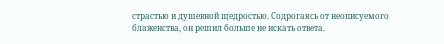страстью и душевной щедростью. Содрогаясь от неописуемого блаженства, он решил больше не искать ответа.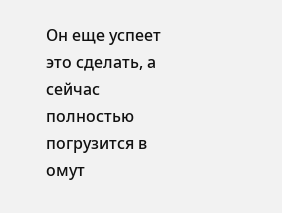Он еще успеет это сделать, а сейчас полностью погрузится в омут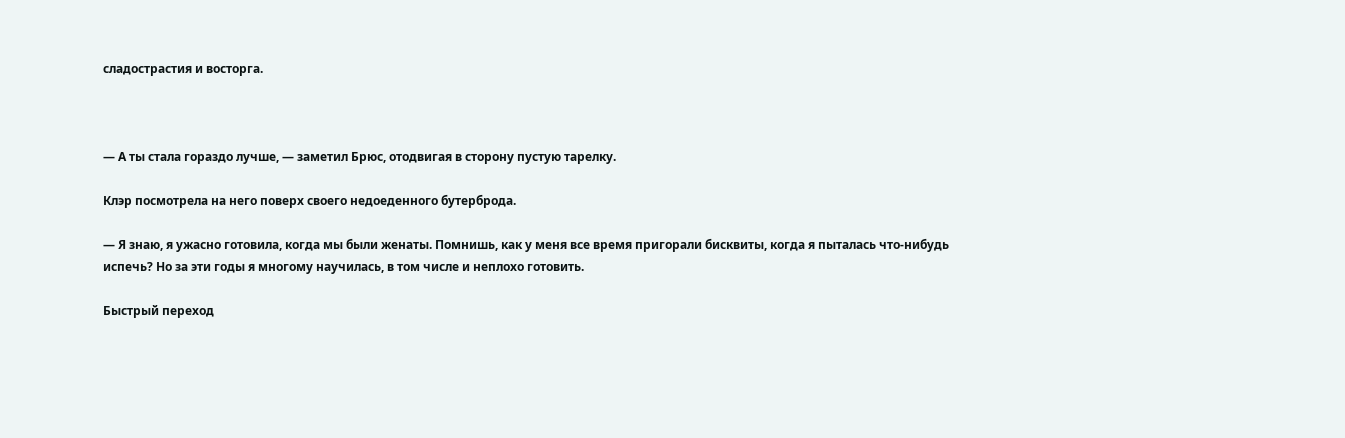сладострастия и восторга.



— А ты стала гораздо лучше, — заметил Брюс, отодвигая в сторону пустую тарелку.

Клэр посмотрела на него поверх своего недоеденного бутерброда.

— Я знаю, я ужасно готовила, когда мы были женаты. Помнишь, как у меня все время пригорали бисквиты, когда я пыталась что-нибудь испечь? Но за эти годы я многому научилась, в том числе и неплохо готовить.

Быстрый переход